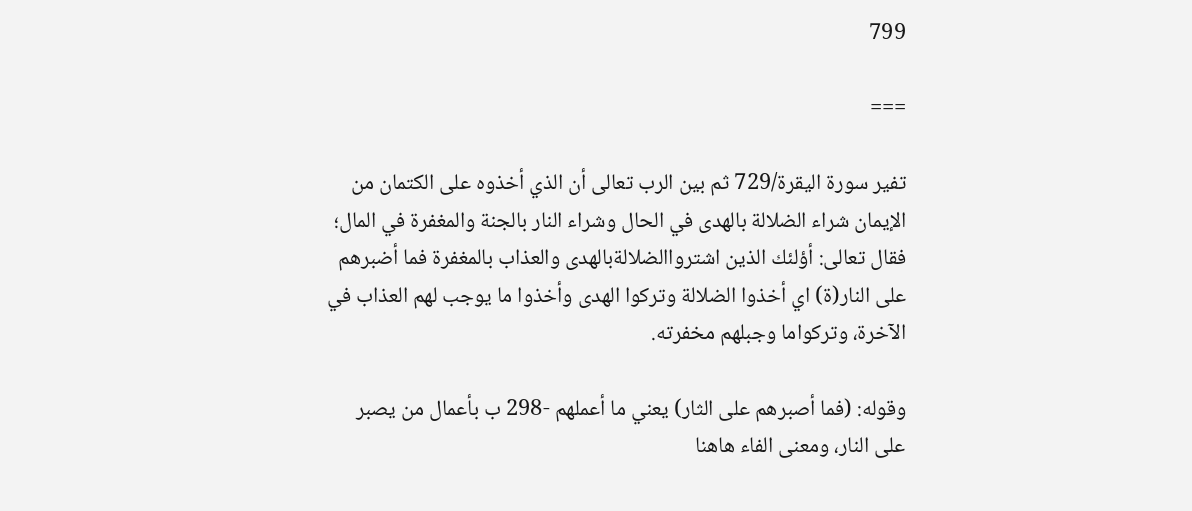799

===

تفير سورة اليقرة/729 ثم بين الرب تعالى أن الذي أخذوه على الكتمان من الإيمان شراء الضلالة بالهدى في الحال وشراء النار بالجنة والمغفرة في المال؛ فقال تعالى: أؤلئك الذين اشترواالضلالةبالهدى والعذاب بالمغفرة فما أضبرهم على النار(ة) اي أخذوا الضلالة وتركوا الهدى وأخذوا ما يوجب لهم العذاب في الآخرة، وتركواما وجبلهم مخفرته.

وقوله: (فما أصبرهم على الثار) يعني ما أعملهم -298 ب بأعمال من يصبر على النار، ومعنى الفاء هاهنا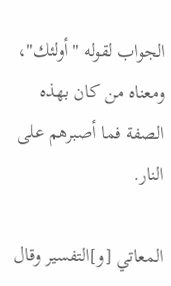الجواب لقوله "أولئك"، ومعناه من كان بهذه الصفة فما أصبرهم على النار.

المعاتي [و]التفسير وقال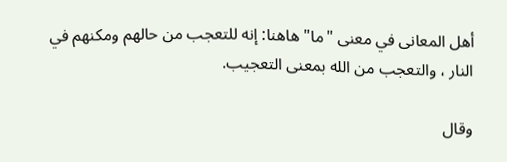أهل المعانى في معنى "ما" هاهنا: إنه للتعجب من حالهم ومكنهم في النار ، والتعجب من الله بمعنى التعجيب.

وقال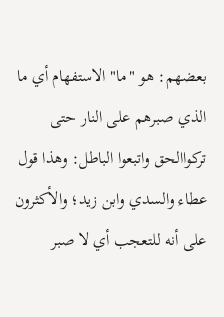بعضهم: هو "ما" الاستفهام أي ما الذي صبرهم على النار حتى تركواالحق واتبعوا الباطل: وهذا قول عطاء والسدي وابن زيد؛ والأكثرون على أنه للتعجب أي لا صبر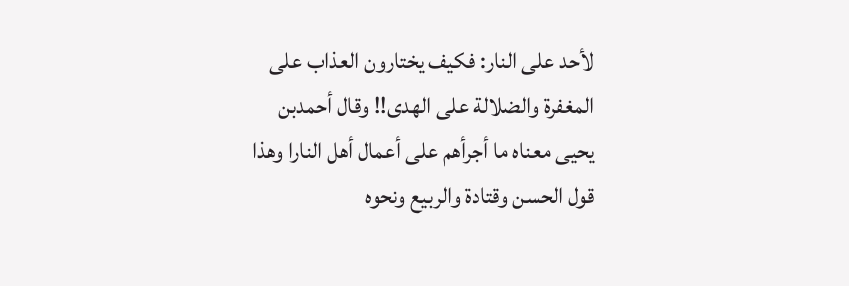لأحد على النار: فكيف يختارون العذاب على المغفرة والضلالة على الهدى!! وقال أحمدبن يحيى معناه ما أجرأهم على أعمال أهل النارا وهذا قول الحسن وقتادة والربيع ونحوه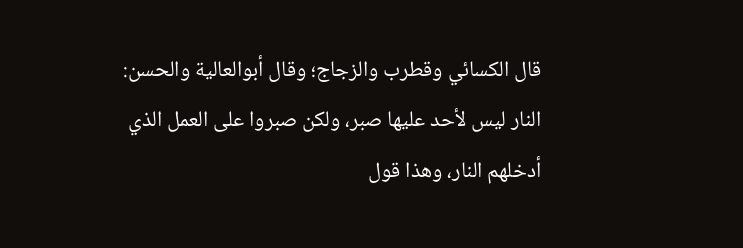قال الكسائي وقطرب والزجاج؛ وقال أبوالعالية والحسن: النار ليس لأحد عليها صبر، ولكن صبروا على العمل الذي أدخلهم النار، وهذا قول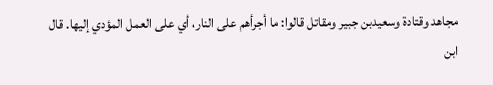مجاهد وقتادة وسعيدبن جبير ومقاتل قالوا: ما أجرأهم على النار، أي على العمل المؤدي إليها. قال ابن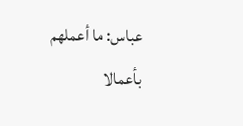عباس: ما أعملهم بأعمالا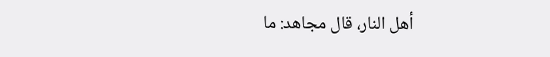أهل النار، قال مجاهد: ما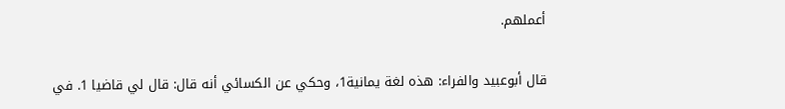أعملهم.

قال أبوعبيد والفراء: هذه لغة يمانية1، وحكي عن الكسائي أنه قال: قال لي قاضيا 1. في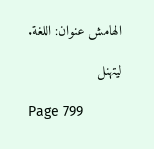الهامش عنوان: اللغة.

ليتهنل

Page 799